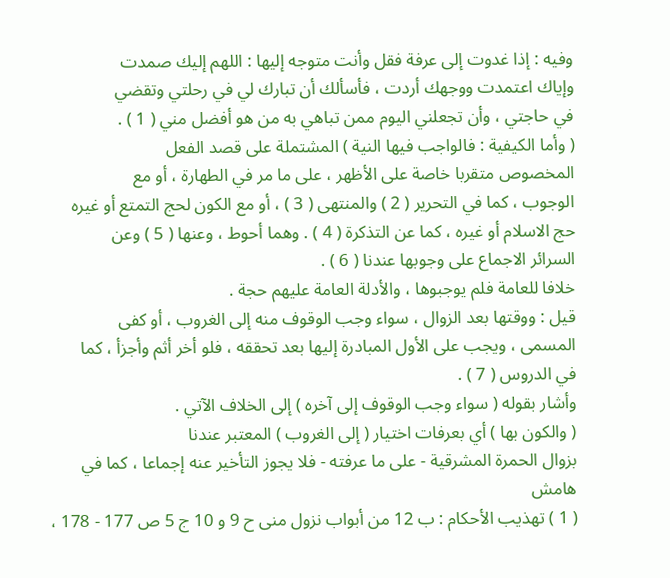وفيه : إذا غدوت إلى عرفة فقل وأنت متوجه إليها : اللهم إليك صمدت
وإياك اعتمدت ووجهك أردت ، فأسألك أن تبارك لي في رحلتي وتقضي
في حاجتي ، وأن تجعلني اليوم ممن تباهي به من هو أفضل مني ( 1 ) .
( وأما الكيفية : فالواجب فيها النية ) المشتملة على قصد الفعل
المخصوص متقربا خاصة على الأظهر ، على ما مر في الطهارة ، أو مع
الوجوب ، كما في التحرير ( 2 ) والمنتهى ( 3 ) ، أو مع الكون لحج التمتع أو غيره
حج الاسلام أو غيره ، كما عن التذكرة ( 4 ) . وهما أحوط ، وعنها ( 5 ) وعن
السرائر الاجماع على وجوبها عندنا ( 6 ) .
خلافا للعامة فلم يوجبوها ، والأدلة العامة عليهم حجة .
قيل : ووقتها بعد الزوال ، سواء وجب الوقوف منه إلى الغروب ، أو كفى
المسمى ، ويجب على الأول المبادرة إليها بعد تحققه ، فلو أخر أثم وأجزأ ، كما
في الدروس ( 7 ) .
وأشار بقوله ( سواء وجب الوقوف إلى آخره ) إلى الخلاف الآتي .
( والكون بها ) أي بعرفات اختيار ( إلى الغروب ) المعتبر عندنا
بزوال الحمرة المشرقية - على ما عرفته - فلا يجوز التأخير عنه إجماعا ، كما في
هامش
( 1 ) تهذيب الأحكام : ب 12 من أبواب نزول منى ح 9 و 10 ج 5 ص 177 - 178 ،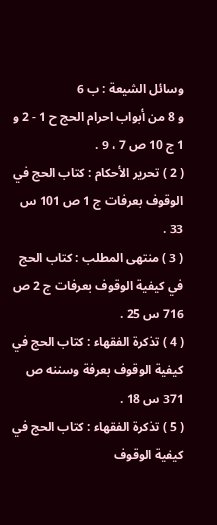وسائل الشيعة : ب 6
و 8 من أبواب احرام الحج ح 1 - 2 و 1 ج 10 ص 7 ، 9 .
( 2 ) تحرير الأحكام : كتاب الحج في الوقوف بعرفات ج 1 ص 101 س 33 .
( 3 ) منتهى المطلب : كتاب الحج في كيفية الوقوف بعرفات ج 2 ص 716 س 25 .
( 4 ) تذكرة الفقهاء : كتاب الحج في كيفية الوقوف بعرفة وسننه ص 371 س 18 .
( 5 ) تذكرة الفقهاء : كتاب الحج في كيفية الوقوف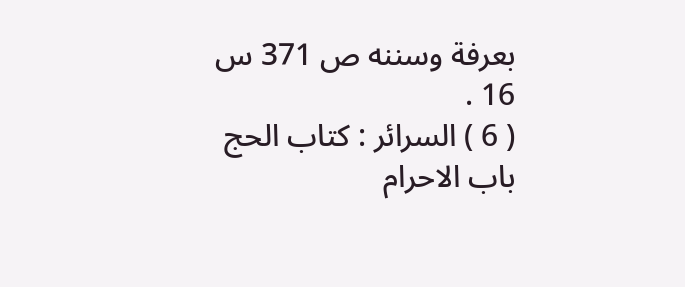بعرفة وسننه ص 371 س 16 .
( 6 ) السرائر : كتاب الحج باب الاحرام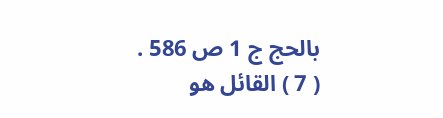بالحج ج 1 ص 586 .
( 7 ) القائل هو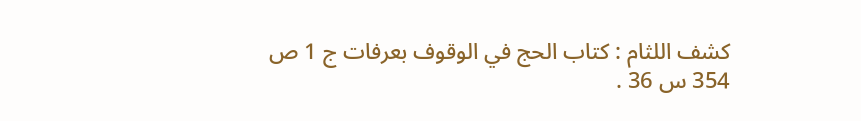كشف اللثام : كتاب الحج في الوقوف بعرفات ج 1 ص 354 س 36 .